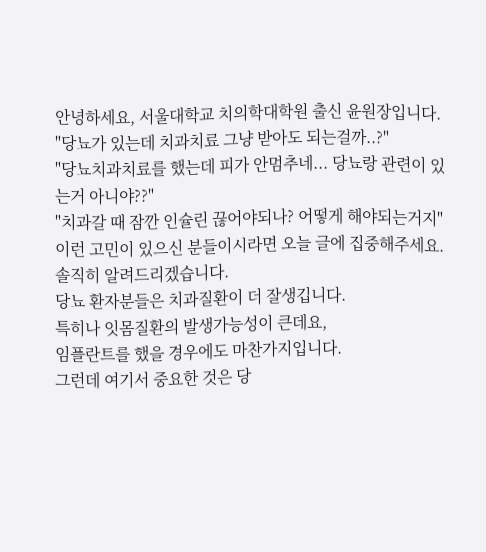안녕하세요, 서울대학교 치의학대학원 출신 윤원장입니다.
"당뇨가 있는데 치과치료 그냥 받아도 되는걸까..?"
"당뇨치과치료를 했는데 피가 안멈추네... 당뇨랑 관련이 있는거 아니야??"
"치과갈 때 잠깐 인슐린 끊어야되나? 어떻게 해야되는거지"
이런 고민이 있으신 분들이시라면 오늘 글에 집중해주세요.
솔직히 알려드리겠습니다.
당뇨 환자분들은 치과질환이 더 잘생깁니다.
특히나 잇몸질환의 발생가능성이 큰데요,
임플란트를 했을 경우에도 마찬가지입니다.
그런데 여기서 중요한 것은 당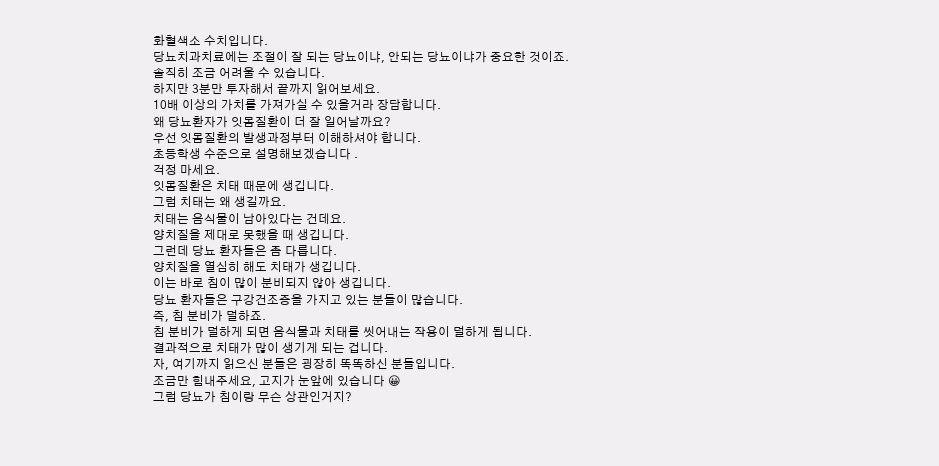화혈색소 수치입니다.
당뇨치과치료에는 조절이 잘 되는 당뇨이냐, 안되는 당뇨이냐가 중요한 것이죠.
솔직히 조금 어려울 수 있습니다.
하지만 3분만 투자해서 끝까지 읽어보세요.
10배 이상의 가치를 가져가실 수 있을거라 장담합니다.
왜 당뇨환자가 잇몸질환이 더 잘 일어날까요?
우선 잇몸질환의 발생과정부터 이해하셔야 합니다.
초등학생 수준으로 설명해보겠습니다 .
걱정 마세요.
잇몸질환은 치태 때문에 생깁니다.
그럼 치태는 왜 생길까요.
치태는 음식물이 남아있다는 건데요.
양치질을 제대로 못했을 때 생깁니다.
그런데 당뇨 환자들은 좀 다릅니다.
양치질을 열심히 해도 치태가 생깁니다.
이는 바로 침이 많이 분비되지 않아 생깁니다.
당뇨 환자들은 구강건조증을 가지고 있는 분들이 많습니다.
즉, 침 분비가 덜하죠.
침 분비가 덜하게 되면 음식물과 치태를 씻어내는 작용이 덜하게 됩니다.
결과적으로 치태가 많이 생기게 되는 겁니다.
자, 여기까지 읽으신 분들은 굉장히 똑똑하신 분들입니다.
조금만 힘내주세요, 고지가 눈앞에 있습니다 😀
그럼 당뇨가 침이랑 무슨 상관인거지?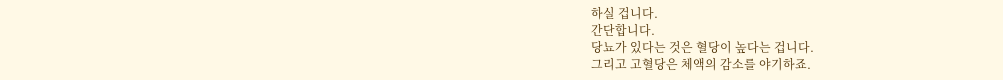하실 겁니다.
간단합니다.
당뇨가 있다는 것은 혈당이 높다는 겁니다.
그리고 고혈당은 체액의 감소를 야기하죠.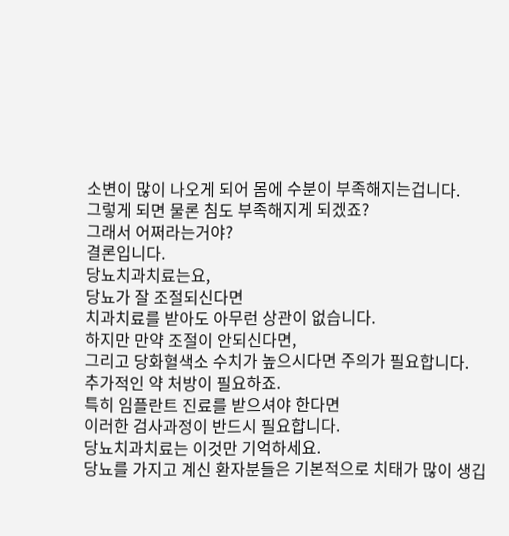소변이 많이 나오게 되어 몸에 수분이 부족해지는겁니다.
그렇게 되면 물론 침도 부족해지게 되겠죠?
그래서 어쩌라는거야?
결론입니다.
당뇨치과치료는요,
당뇨가 잘 조절되신다면
치과치료를 받아도 아무런 상관이 없습니다.
하지만 만약 조절이 안되신다면,
그리고 당화혈색소 수치가 높으시다면 주의가 필요합니다.
추가적인 약 처방이 필요하죠.
특히 임플란트 진료를 받으셔야 한다면
이러한 검사과정이 반드시 필요합니다.
당뇨치과치료는 이것만 기억하세요.
당뇨를 가지고 계신 환자분들은 기본적으로 치태가 많이 생깁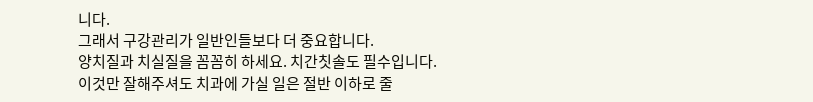니다.
그래서 구강관리가 일반인들보다 더 중요합니다.
양치질과 치실질을 꼼꼼히 하세요. 치간칫솔도 필수입니다.
이것만 잘해주셔도 치과에 가실 일은 절반 이하로 줄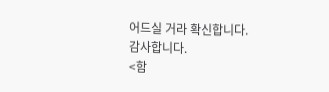어드실 거라 확신합니다.
감사합니다.
<함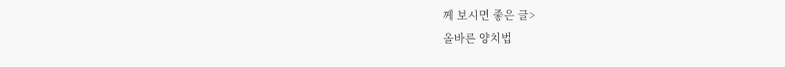께 보시면 좋은 글>
올바른 양치법